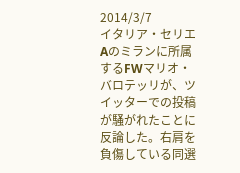2014/3/7
イタリア・セリエAのミランに所属するFWマリオ・バロテッリが、ツイッターでの投稿が騒がれたことに反論した。右肩を負傷している同選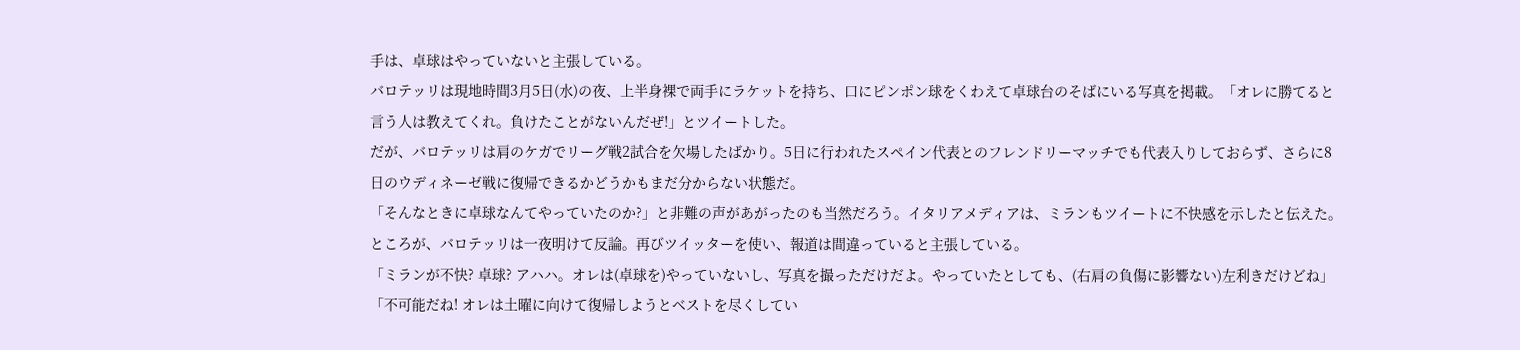手は、卓球はやっていないと主張している。
バロテッリは現地時間3月5日(水)の夜、上半身裸で両手にラケットを持ち、口にピンポン球をくわえて卓球台のそばにいる写真を掲載。「オレに勝てると言う人は教えてくれ。負けたことがないんだぜ!」とツイートした。
だが、バロテッリは肩のケガでリーグ戦2試合を欠場したばかり。5日に行われたスペイン代表とのフレンドリーマッチでも代表入りしておらず、さらに8日のウディネーゼ戦に復帰できるかどうかもまだ分からない状態だ。
「そんなときに卓球なんてやっていたのか?」と非難の声があがったのも当然だろう。イタリアメディアは、ミランもツイートに不快感を示したと伝えた。ところが、バロテッリは一夜明けて反論。再びツイッターを使い、報道は間違っていると主張している。
「ミランが不快? 卓球? アハハ。オレは(卓球を)やっていないし、写真を撮っただけだよ。やっていたとしても、(右肩の負傷に影響ない)左利きだけどね」
「不可能だね! オレは土曜に向けて復帰しようとベストを尽くしてい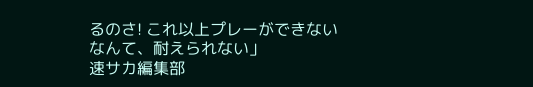るのさ! これ以上プレーができないなんて、耐えられない」
速サカ編集部